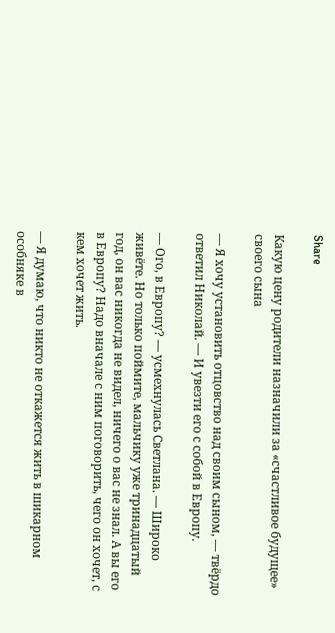Share

Какую цену родители назначили за «счастливое будущее» своего сына

— Я хочу установить отцовство над своим сыном, — твёрдо ответил Николай. — И увезти его с собой в Европу.

— Ого, в Европу? — усмехнулась Светлана. — Широко живёте. Но только поймите, мальчику уже тринадцатый год, он вас никогда не видел, ничего о вас не знал. А вы его в Европу? Надо вначале с ним поговорить, чего он хочет, с кем хочет жить.

— Я думаю, что никто не откажется жить в шикарном особняке в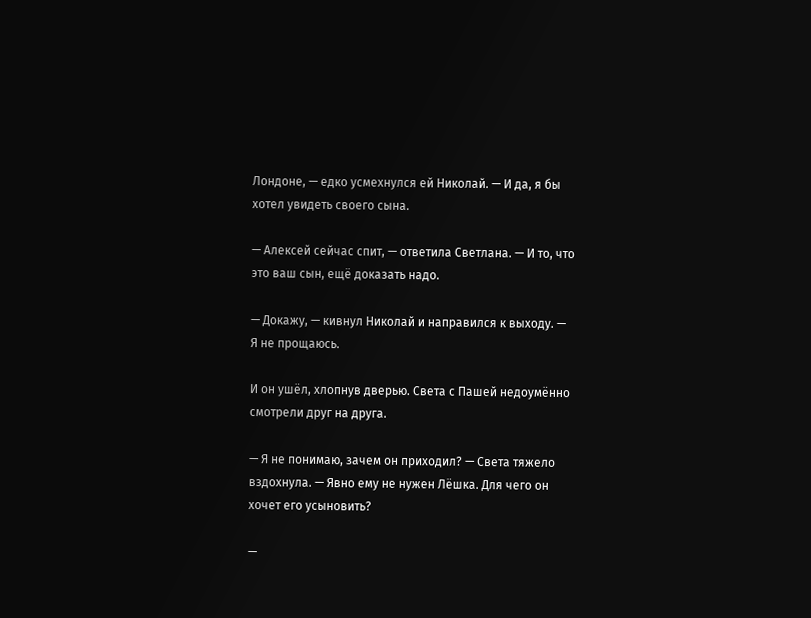Лондоне, — едко усмехнулся ей Николай. — И да, я бы хотел увидеть своего сына.

— Алексей сейчас спит, — ответила Светлана. — И то, что это ваш сын, ещё доказать надо.

— Докажу, — кивнул Николай и направился к выходу. — Я не прощаюсь.

И он ушёл, хлопнув дверью. Света с Пашей недоумённо смотрели друг на друга.

— Я не понимаю, зачем он приходил? — Света тяжело вздохнула. — Явно ему не нужен Лёшка. Для чего он хочет его усыновить?

—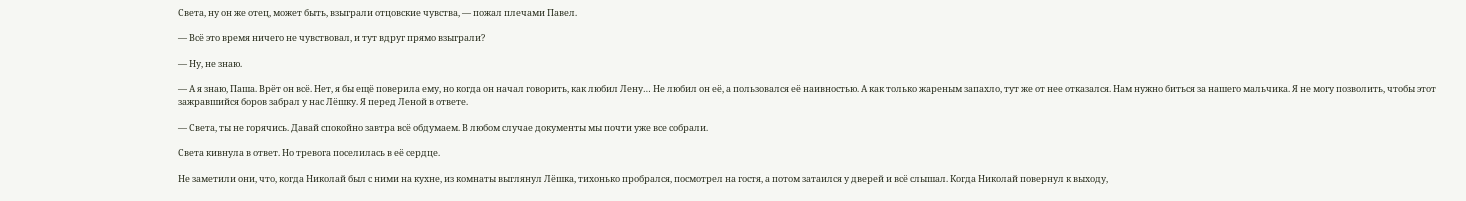Света, ну он же отец, может быть, взыграли отцовские чувства, — пожал плечами Павел.

— Всё это время ничего не чувствовал, и тут вдруг прямо взыграли?

— Ну, не знаю.

— А я знаю, Паша. Врёт он всё. Нет, я бы ещё поверила ему, но когда он начал говорить, как любил Лену… Не любил он её, а пользовался её наивностью. А как только жареным запахло, тут же от нее отказался. Нам нужно биться за нашего мальчика. Я не могу позволить, чтобы этот зажравшийся боров забрал у нас Лёшку. Я перед Леной в ответе.

— Света, ты не горячись. Давай спокойно завтра всё обдумаем. В любом случае документы мы почти уже все собрали.

Света кивнула в ответ. Но тревога поселилась в её сердце.

Не заметили они, что, когда Николай был с ними на кухне, из комнаты выглянул Лёшка, тихонько пробрался, посмотрел на гостя, а потом затаился у дверей и всё слышал. Когда Николай повернул к выходу,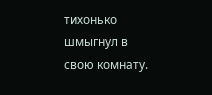тихонько шмыгнул в свою комнату.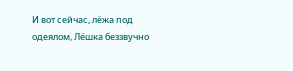И вот сейчас, лёжа под одеялом, Лёшка беззвучно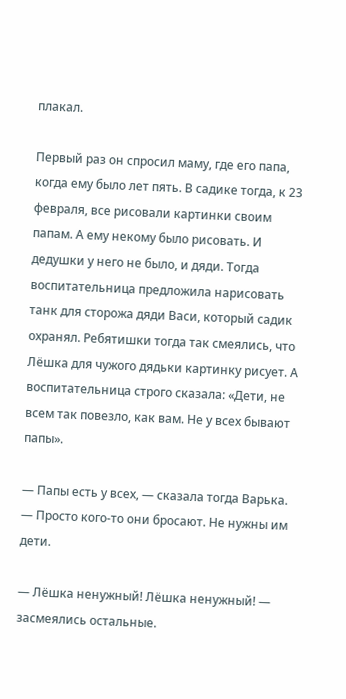плакал.

Первый раз он спросил маму, где его папа, когда ему было лет пять. В садике тогда, к 23 февраля, все рисовали картинки своим папам. А ему некому было рисовать. И дедушки у него не было, и дяди. Тогда воспитательница предложила нарисовать танк для сторожа дяди Васи, который садик охранял. Ребятишки тогда так смеялись, что Лёшка для чужого дядьки картинку рисует. А воспитательница строго сказала: «Дети, не всем так повезло, как вам. Не у всех бывают папы».

— Папы есть у всех, — сказала тогда Варька. — Просто кого-то они бросают. Не нужны им дети.

— Лёшка ненужный! Лёшка ненужный! — засмеялись остальные.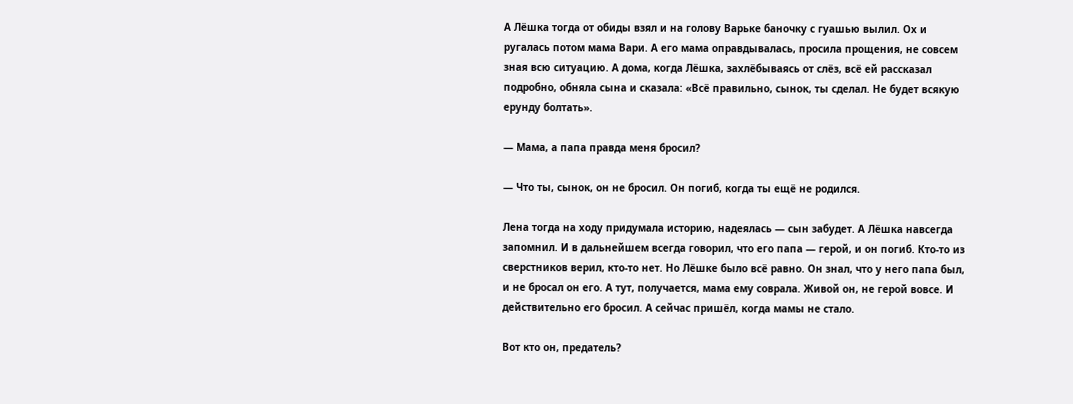А Лёшка тогда от обиды взял и на голову Варьке баночку с гуашью вылил. Ох и ругалась потом мама Вари. А его мама оправдывалась, просила прощения, не совсем зная всю ситуацию. А дома, когда Лёшка, захлёбываясь от слёз, всё ей рассказал подробно, обняла сына и сказала: «Всё правильно, сынок, ты сделал. Не будет всякую ерунду болтать».

— Мама, а папа правда меня бросил?

— Что ты, сынок, он не бросил. Он погиб, когда ты ещё не родился.

Лена тогда на ходу придумала историю, надеялась — сын забудет. А Лёшка навсегда запомнил. И в дальнейшем всегда говорил, что его папа — герой, и он погиб. Кто-то из сверстников верил, кто-то нет. Но Лёшке было всё равно. Он знал, что у него папа был, и не бросал он его. А тут, получается, мама ему соврала. Живой он, не герой вовсе. И действительно его бросил. А сейчас пришёл, когда мамы не стало.

Вот кто он, предатель?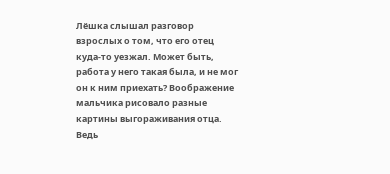Лёшка слышал разговор взрослых о том, что его отец куда-то уезжал. Может быть, работа у него такая была, и не мог он к ним приехать? Воображение мальчика рисовало разные картины выгораживания отца. Ведь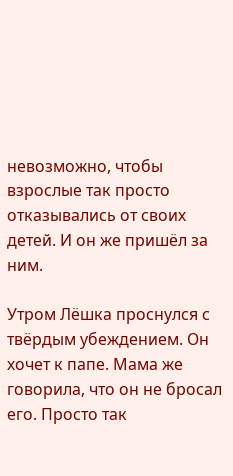невозможно, чтобы взрослые так просто отказывались от своих детей. И он же пришёл за ним.

Утром Лёшка проснулся с твёрдым убеждением. Он хочет к папе. Мама же говорила, что он не бросал его. Просто так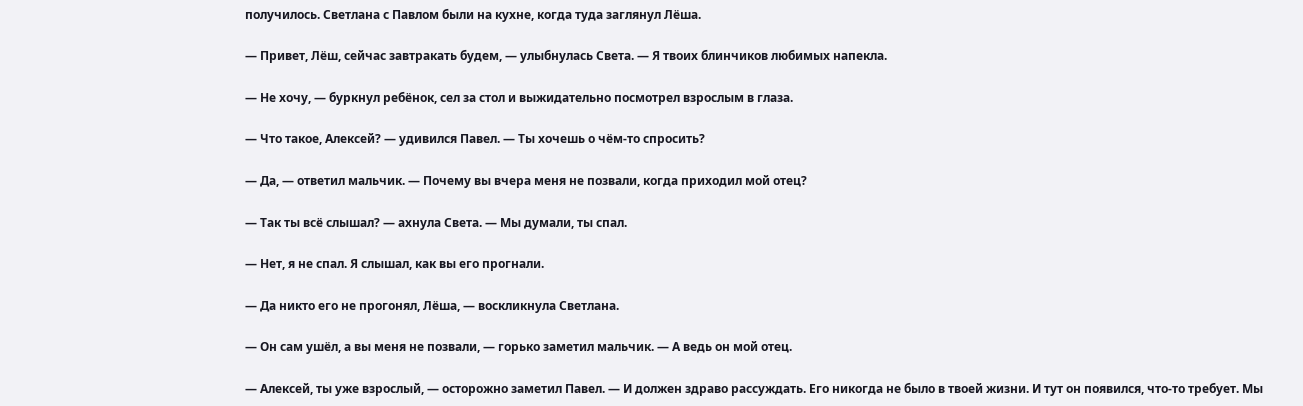получилось. Светлана с Павлом были на кухне, когда туда заглянул Лёша.

— Привет, Лёш, сейчас завтракать будем, — улыбнулась Света. — Я твоих блинчиков любимых напекла.

— Не хочу, — буркнул ребёнок, сел за стол и выжидательно посмотрел взрослым в глаза.

— Что такое, Алексей? — удивился Павел. — Ты хочешь о чём-то спросить?

— Да, — ответил мальчик. — Почему вы вчера меня не позвали, когда приходил мой отец?

— Так ты всё слышал? — ахнула Света. — Мы думали, ты спал.

— Нет, я не спал. Я слышал, как вы его прогнали.

— Да никто его не прогонял, Лёша, — воскликнула Светлана.

— Он сам ушёл, а вы меня не позвали, — горько заметил мальчик. — А ведь он мой отец.

— Алексей, ты уже взрослый, — осторожно заметил Павел. — И должен здраво рассуждать. Его никогда не было в твоей жизни. И тут он появился, что-то требует. Мы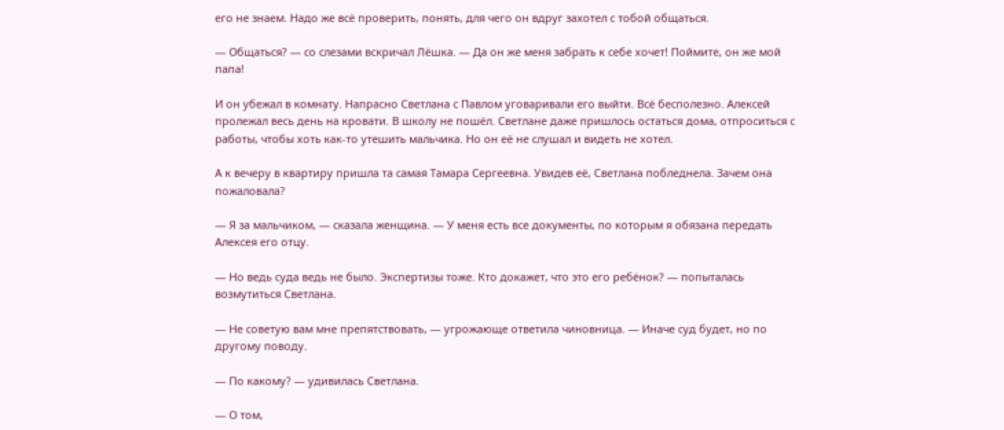его не знаем. Надо же всё проверить, понять, для чего он вдруг захотел с тобой общаться.

— Общаться? — со слезами вскричал Лёшка. — Да он же меня забрать к себе хочет! Поймите, он же мой папа!

И он убежал в комнату. Напрасно Светлана с Павлом уговаривали его выйти. Всё бесполезно. Алексей пролежал весь день на кровати. В школу не пошёл. Светлане даже пришлось остаться дома, отпроситься с работы, чтобы хоть как-то утешить мальчика. Но он её не слушал и видеть не хотел.

А к вечеру в квартиру пришла та самая Тамара Сергеевна. Увидев её, Светлана побледнела. Зачем она пожаловала?

— Я за мальчиком, — сказала женщина. — У меня есть все документы, по которым я обязана передать Алексея его отцу.

— Но ведь суда ведь не было. Экспертизы тоже. Кто докажет, что это его ребёнок? — попыталась возмутиться Светлана.

— Не советую вам мне препятствовать, — угрожающе ответила чиновница. — Иначе суд будет, но по другому поводу.

— По какому? — удивилась Светлана.

— О том,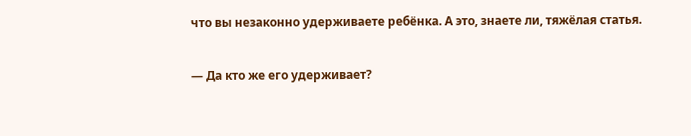что вы незаконно удерживаете ребёнка. А это, знаете ли, тяжёлая статья.

— Да кто же его удерживает?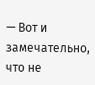— Вот и замечательно, что не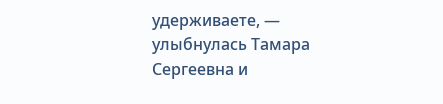удерживаете, — улыбнулась Тамара Сергеевна и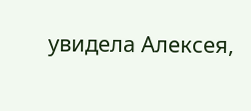увидела Алексея,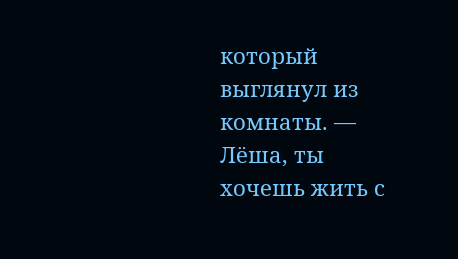который выглянул из комнаты. — Лёша, ты хочешь жить с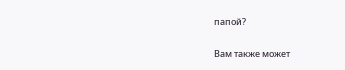папой?

Вам также может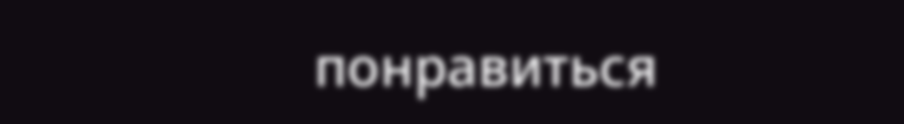понравиться